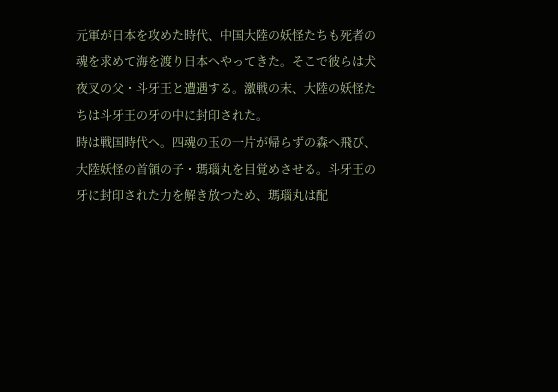元軍が日本を攻めた時代、中国大陸の妖怪たちも死者の魂を求めて海を渡り日本へやってきた。そこで彼らは犬夜叉の父・斗牙王と遭遇する。激戦の末、大陸の妖怪たちは斗牙王の牙の中に封印された。
時は戦国時代へ。四魂の玉の一片が帰らずの森へ飛び、大陸妖怪の首領の子・瑪瑙丸を目覚めさせる。斗牙王の牙に封印された力を解き放つため、瑪瑙丸は配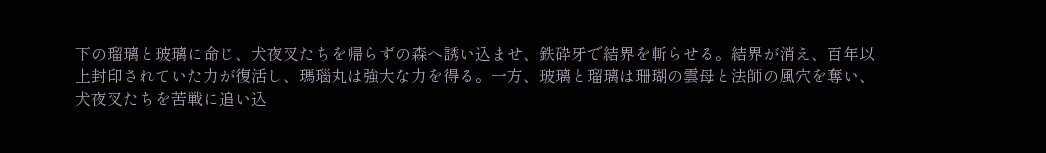下の瑠璃と玻璃に命じ、犬夜叉たちを帰らずの森へ誘い込ませ、鉄砕牙で結界を斬らせる。結界が消え、百年以上封印されていた力が復活し、瑪瑙丸は強大な力を得る。一方、玻璃と瑠璃は珊瑚の雲母と法師の風穴を奪い、犬夜叉たちを苦戦に追い込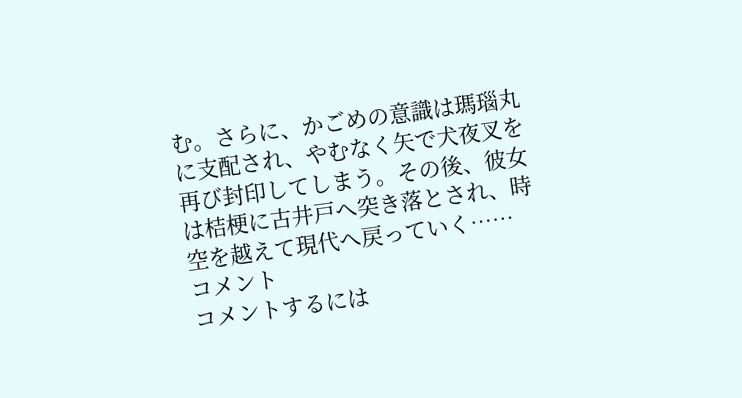む。さらに、かごめの意識は瑪瑙丸に支配され、やむなく矢で犬夜叉を再び封印してしまう。その後、彼女は桔梗に古井戸へ突き落とされ、時空を越えて現代へ戻っていく……
コメント
コメントするには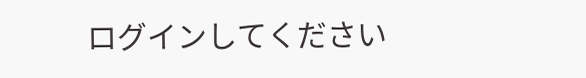ログインしてください